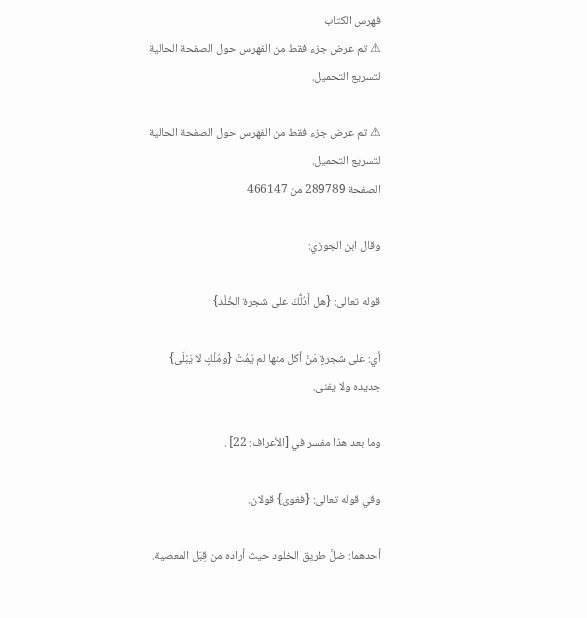فهرس الكتاب
⚠ تم عرض جزء فقط من الفهرس حول الصفحة الحالية لتسريع التحميل.

⚠ تم عرض جزء فقط من الفهرس حول الصفحة الحالية لتسريع التحميل.
الصفحة 289789 من 466147

وقال ابن الجوزي:

قوله تعالى: {هل أَدُلُّكَ على شجرة الخُلْد}

أي: على شجرةٍ مَنْ أكل منها لم يَمُتْ {ومُلْكٍ لا يَبْلَى} جديده ولا يفنى.

وما بعد هذا مفسر في [الأعراف: 22] .

وفي قوله تعالى: {فغوى} قولان.

أحدهما: ضلَّ طريق الخلود حيث أراده من قِبَل المعصية.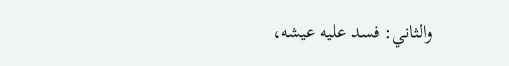والثاني: فسد عليه عيشه،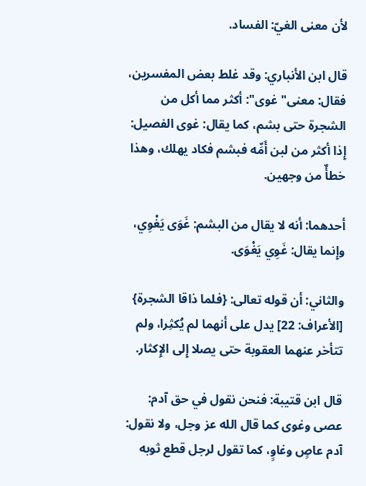لأن معنى الغيّ: الفساد.

قال ابن الأنباري: وقد غلط بعض المفسرين، فقال: معنى"غوى": أكثر مما أكل من الشجرة حتى بشم، كما يقال: غوى الفصيل: إِذا أكثر من لبن أَمِّه فبشم فكاد يهلك، وهذا خطأٌ من وجهين.

أحدهما: أنه لا يقال من البشم: غَوَى يَغْوِي، وإِنما يقال: غَوِي يَغْوَى.

والثاني: أن قوله تعالى: {فلما ذاقا الشجرة} [الأعراف: 22] يدل على أنهما لم يُكثِرا، ولم تتأخر عنهما العقوبة حتى يصلا إِلى الإِكثار.

قال ابن قتيبة: فنحن نقول في حق آدم: عصى وغوى كما قال الله عز وجل، ولا نقول: آدم عاصٍ وغاوٍ، كما تقول لرجل قطع ثوبه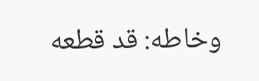وخاطه: قد قطعه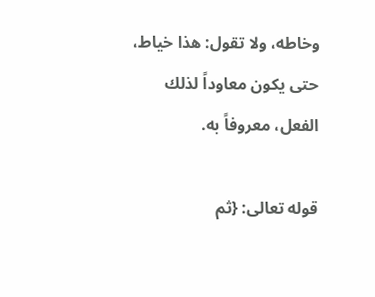وخاطه، ولا تقول: هذا خياط، حتى يكون معاوداً لذلك الفعل، معروفاً به.

قوله تعالى: {ثم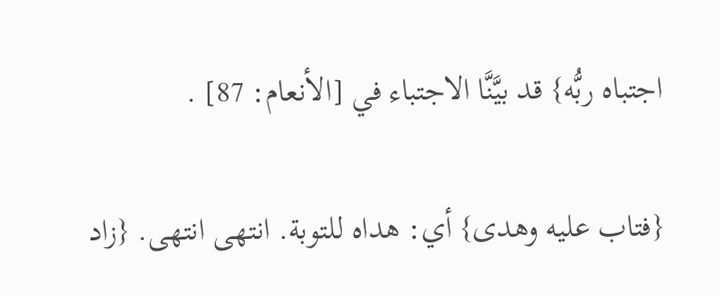اجتباه ربُّه} قد بيَّنَّا الاجتباء في [الأنعام: 87] .

{فتاب عليه وهدى} أي: هداه للتوبة. انتهى انتهى. {زاد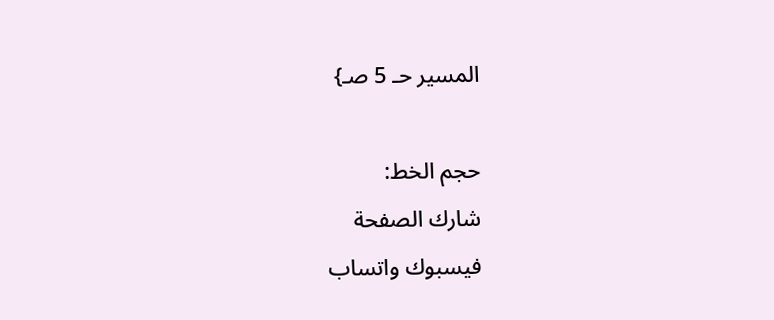المسير حـ 5 صـ}

حجم الخط:
شارك الصفحة
فيسبوك واتساب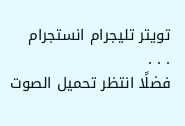تويتر تليجرام انستجرام
. . .
فضلًا انتظر تحميل الصوت